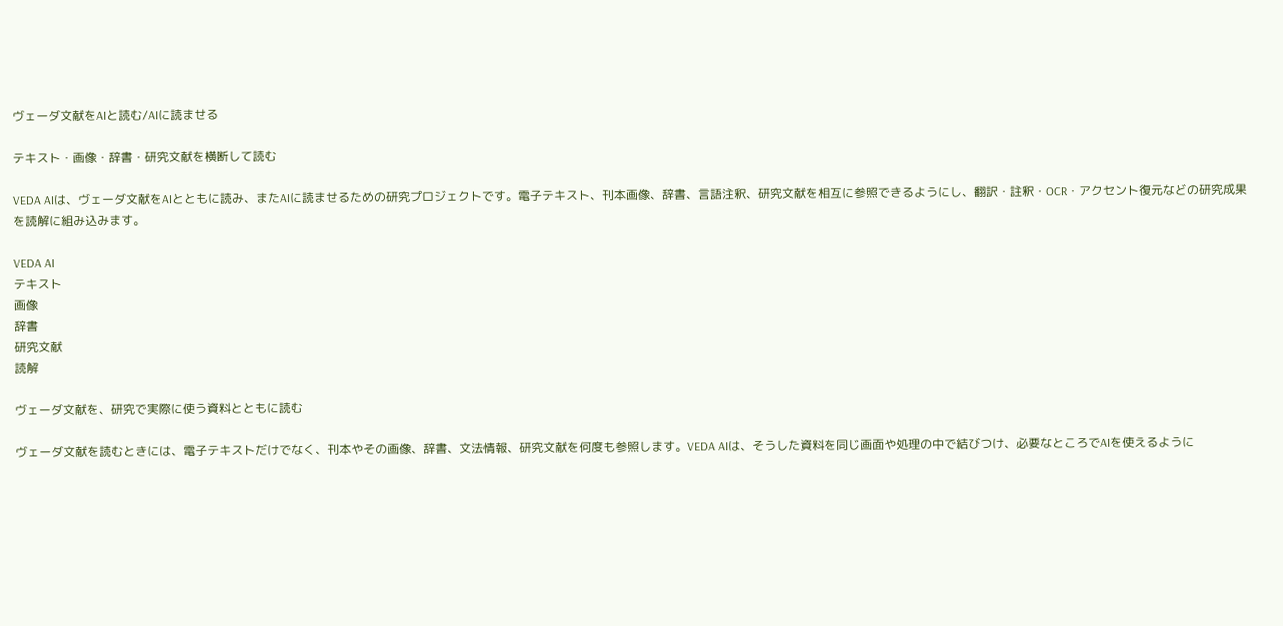ヴェーダ文献をAIと読む/AIに読ませる

テキスト・画像・辞書・研究文献を横断して読む

VEDA AIは、ヴェーダ文献をAIとともに読み、またAIに読ませるための研究プロジェクトです。電子テキスト、刊本画像、辞書、言語注釈、研究文献を相互に参照できるようにし、翻訳・註釈・OCR・アクセント復元などの研究成果を読解に組み込みます。

VEDA AI
テキスト
画像
辞書
研究文献
読解

ヴェーダ文献を、研究で実際に使う資料とともに読む

ヴェーダ文献を読むときには、電子テキストだけでなく、刊本やその画像、辞書、文法情報、研究文献を何度も参照します。VEDA AIは、そうした資料を同じ画面や処理の中で結びつけ、必要なところでAIを使えるように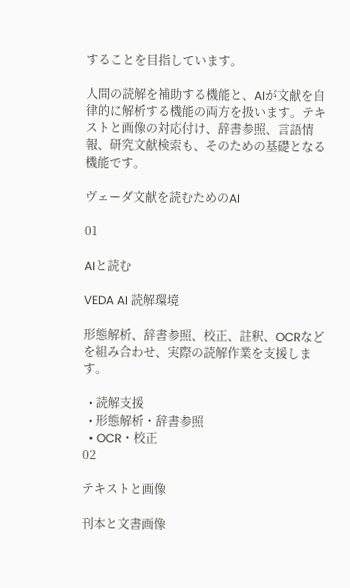することを目指しています。

人間の読解を補助する機能と、AIが文献を自律的に解析する機能の両方を扱います。テキストと画像の対応付け、辞書参照、言語情報、研究文献検索も、そのための基礎となる機能です。

ヴェーダ文献を読むためのAI

01

AIと読む

VEDA AI 読解環境

形態解析、辞書参照、校正、註釈、OCRなどを組み合わせ、実際の読解作業を支援します。

  • 読解支援
  • 形態解析・辞書参照
  • OCR・校正
02

テキストと画像

刊本と文書画像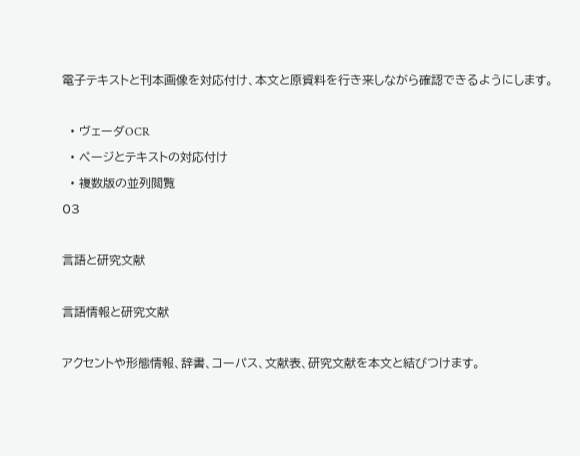電子テキストと刊本画像を対応付け、本文と原資料を行き来しながら確認できるようにします。

  • ヴェーダOCR
  • ページとテキストの対応付け
  • 複数版の並列閲覧
03

言語と研究文献

言語情報と研究文献

アクセントや形態情報、辞書、コーパス、文献表、研究文献を本文と結びつけます。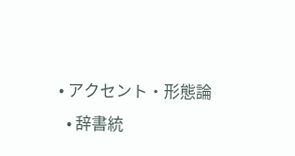• アクセント・形態論
  • 辞書統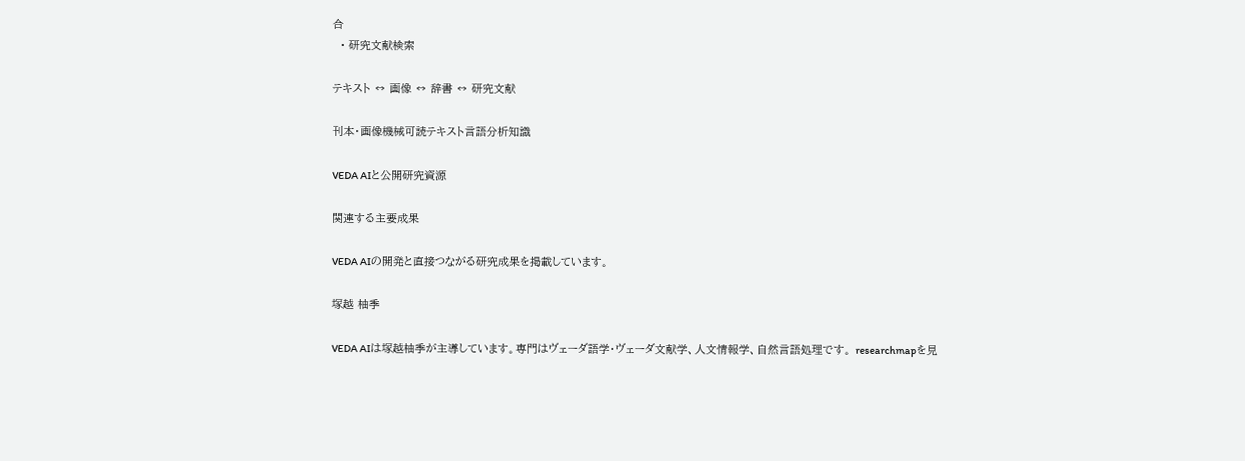合
  • 研究文献検索

テキスト ↔ 画像 ↔ 辞書 ↔ 研究文献

刊本・画像機械可読テキスト言語分析知識

VEDA AIと公開研究資源

関連する主要成果

VEDA AIの開発と直接つながる研究成果を掲載しています。

塚越 柚季

VEDA AIは塚越柚季が主導しています。専門はヴェーダ語学・ヴェーダ文献学、人文情報学、自然言語処理です。 researchmapを見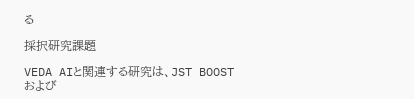る

採択研究課題

VEDA AIと関連する研究は、JST BOOSTおよび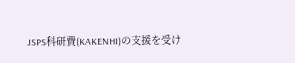JSPS科研費(KAKENHI)の支援を受け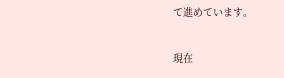て進めています。

現在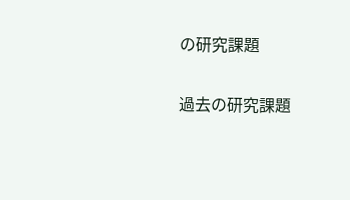の研究課題

過去の研究課題